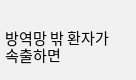방역망 밖 환자가 속출하면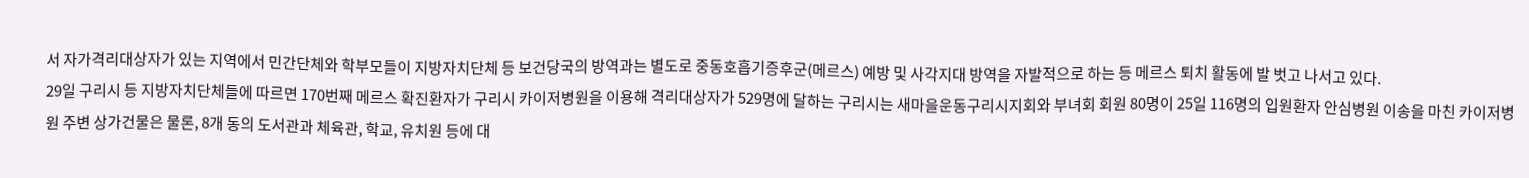서 자가격리대상자가 있는 지역에서 민간단체와 학부모들이 지방자치단체 등 보건당국의 방역과는 별도로 중동호흡기증후군(메르스) 예방 및 사각지대 방역을 자발적으로 하는 등 메르스 퇴치 활동에 발 벗고 나서고 있다.
29일 구리시 등 지방자치단체들에 따르면 170번째 메르스 확진환자가 구리시 카이저병원을 이용해 격리대상자가 529명에 달하는 구리시는 새마을운동구리시지회와 부녀회 회원 80명이 25일 116명의 입원환자 안심병원 이송을 마친 카이저병원 주변 상가건물은 물론, 8개 동의 도서관과 체육관, 학교, 유치원 등에 대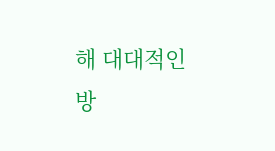해 대대적인 방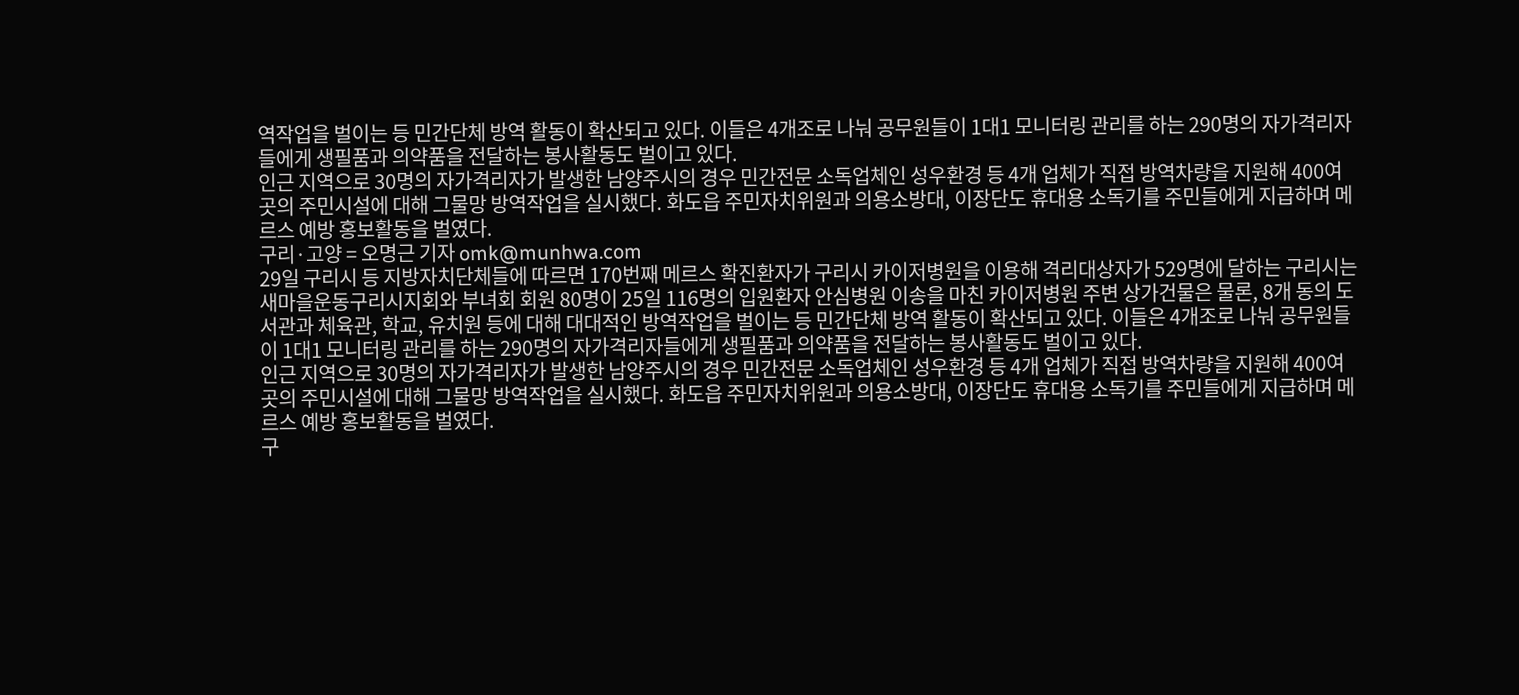역작업을 벌이는 등 민간단체 방역 활동이 확산되고 있다. 이들은 4개조로 나눠 공무원들이 1대1 모니터링 관리를 하는 290명의 자가격리자들에게 생필품과 의약품을 전달하는 봉사활동도 벌이고 있다.
인근 지역으로 30명의 자가격리자가 발생한 남양주시의 경우 민간전문 소독업체인 성우환경 등 4개 업체가 직접 방역차량을 지원해 400여 곳의 주민시설에 대해 그물망 방역작업을 실시했다. 화도읍 주민자치위원과 의용소방대, 이장단도 휴대용 소독기를 주민들에게 지급하며 메르스 예방 홍보활동을 벌였다.
구리·고양 = 오명근 기자 omk@munhwa.com
29일 구리시 등 지방자치단체들에 따르면 170번째 메르스 확진환자가 구리시 카이저병원을 이용해 격리대상자가 529명에 달하는 구리시는 새마을운동구리시지회와 부녀회 회원 80명이 25일 116명의 입원환자 안심병원 이송을 마친 카이저병원 주변 상가건물은 물론, 8개 동의 도서관과 체육관, 학교, 유치원 등에 대해 대대적인 방역작업을 벌이는 등 민간단체 방역 활동이 확산되고 있다. 이들은 4개조로 나눠 공무원들이 1대1 모니터링 관리를 하는 290명의 자가격리자들에게 생필품과 의약품을 전달하는 봉사활동도 벌이고 있다.
인근 지역으로 30명의 자가격리자가 발생한 남양주시의 경우 민간전문 소독업체인 성우환경 등 4개 업체가 직접 방역차량을 지원해 400여 곳의 주민시설에 대해 그물망 방역작업을 실시했다. 화도읍 주민자치위원과 의용소방대, 이장단도 휴대용 소독기를 주민들에게 지급하며 메르스 예방 홍보활동을 벌였다.
구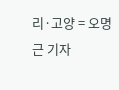리·고양 = 오명근 기자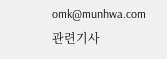omk@munhwa.com
관련기사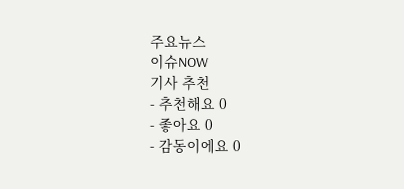주요뉴스
이슈NOW
기사 추천
- 추천해요 0
- 좋아요 0
- 감동이에요 0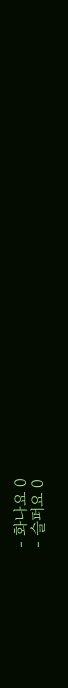- 화나요 0
- 슬퍼요 0